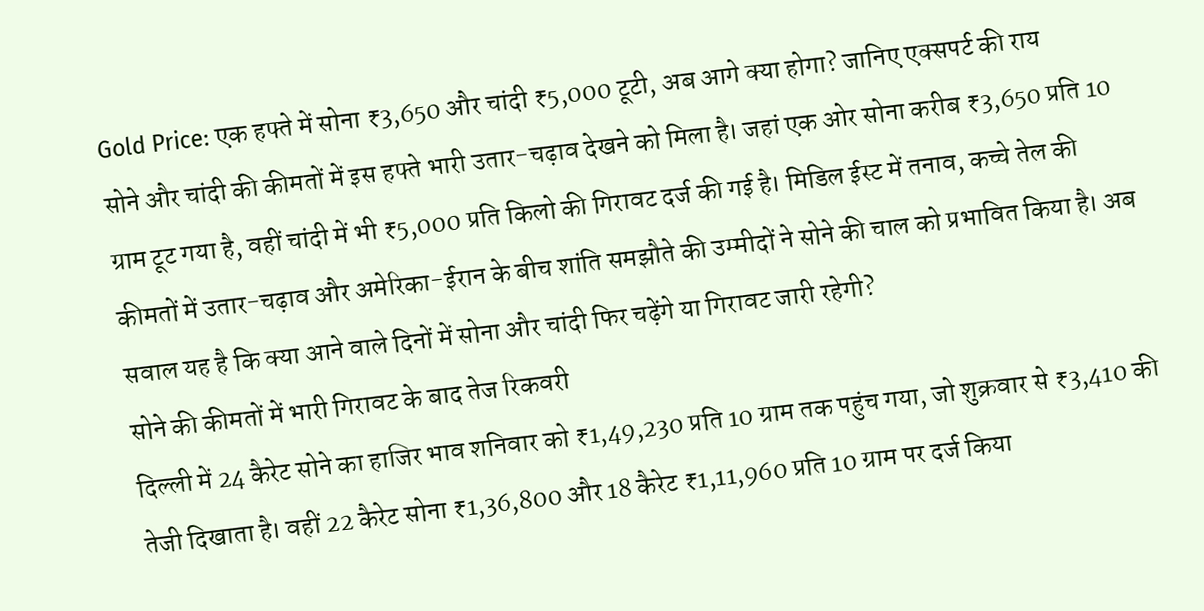Gold Price: एक हफ्ते में सोना ₹3,650 और चांदी ₹5,000 टूटी, अब आगे क्या होगा? जानिए एक्सपर्ट की राय
सोने और चांदी की कीमतों में इस हफ्ते भारी उतार-चढ़ाव देखने को मिला है। जहां एक ओर सोना करीब ₹3,650 प्रति 10 ग्राम टूट गया है, वहीं चांदी में भी ₹5,000 प्रति किलो की गिरावट दर्ज की गई है। मिडिल ईस्ट में तनाव, कच्चे तेल की कीमतों में उतार-चढ़ाव और अमेरिका-ईरान के बीच शांति समझौते की उम्मीदों ने सोने की चाल को प्रभावित किया है। अब सवाल यह है कि क्या आने वाले दिनों में सोना और चांदी फिर चढ़ेंगे या गिरावट जारी रहेगी?
सोने की कीमतों में भारी गिरावट के बाद तेज रिकवरी
दिल्ली में 24 कैरेट सोने का हाजिर भाव शनिवार को ₹1,49,230 प्रति 10 ग्राम तक पहुंच गया, जो शुक्रवार से ₹3,410 की तेजी दिखाता है। वहीं 22 कैरेट सोना ₹1,36,800 और 18 कैरेट ₹1,11,960 प्रति 10 ग्राम पर दर्ज किया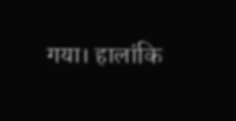गया। हालांकि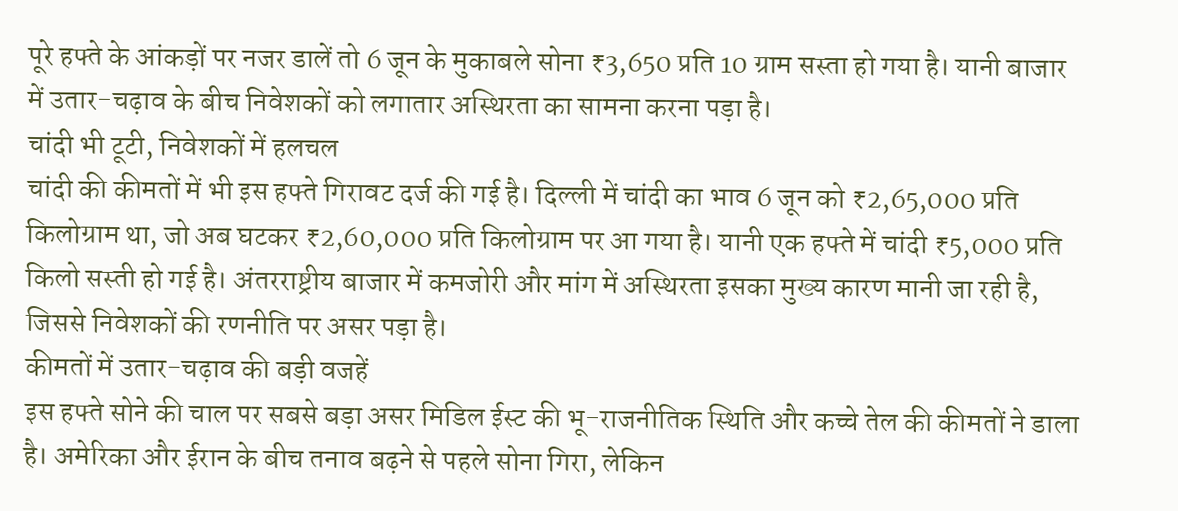पूरे हफ्ते के आंकड़ों पर नजर डालें तो 6 जून के मुकाबले सोना ₹3,650 प्रति 10 ग्राम सस्ता हो गया है। यानी बाजार में उतार-चढ़ाव के बीच निवेशकों को लगातार अस्थिरता का सामना करना पड़ा है।
चांदी भी टूटी, निवेशकों में हलचल
चांदी की कीमतों में भी इस हफ्ते गिरावट दर्ज की गई है। दिल्ली में चांदी का भाव 6 जून को ₹2,65,000 प्रति किलोग्राम था, जो अब घटकर ₹2,60,000 प्रति किलोग्राम पर आ गया है। यानी एक हफ्ते में चांदी ₹5,000 प्रति किलो सस्ती हो गई है। अंतरराष्ट्रीय बाजार में कमजोरी और मांग में अस्थिरता इसका मुख्य कारण मानी जा रही है, जिससे निवेशकों की रणनीति पर असर पड़ा है।
कीमतों में उतार-चढ़ाव की बड़ी वजहें
इस हफ्ते सोने की चाल पर सबसे बड़ा असर मिडिल ईस्ट की भू-राजनीतिक स्थिति और कच्चे तेल की कीमतों ने डाला है। अमेरिका और ईरान के बीच तनाव बढ़ने से पहले सोना गिरा, लेकिन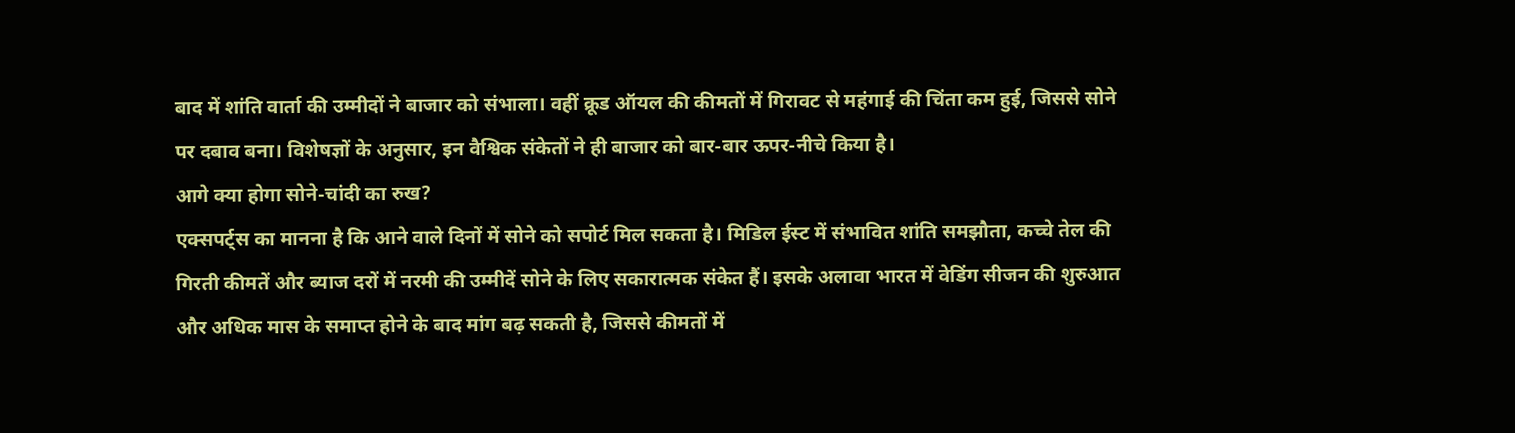बाद में शांति वार्ता की उम्मीदों ने बाजार को संभाला। वहीं क्रूड ऑयल की कीमतों में गिरावट से महंगाई की चिंता कम हुई, जिससे सोने पर दबाव बना। विशेषज्ञों के अनुसार, इन वैश्विक संकेतों ने ही बाजार को बार-बार ऊपर-नीचे किया है।
आगे क्या होगा सोने-चांदी का रुख?
एक्सपर्ट्स का मानना है कि आने वाले दिनों में सोने को सपोर्ट मिल सकता है। मिडिल ईस्ट में संभावित शांति समझौता, कच्चे तेल की गिरती कीमतें और ब्याज दरों में नरमी की उम्मीदें सोने के लिए सकारात्मक संकेत हैं। इसके अलावा भारत में वेडिंग सीजन की शुरुआत और अधिक मास के समाप्त होने के बाद मांग बढ़ सकती है, जिससे कीमतों में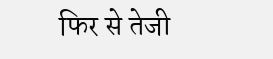फिर से तेजी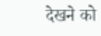देखने को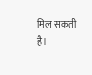मिल सकती है।